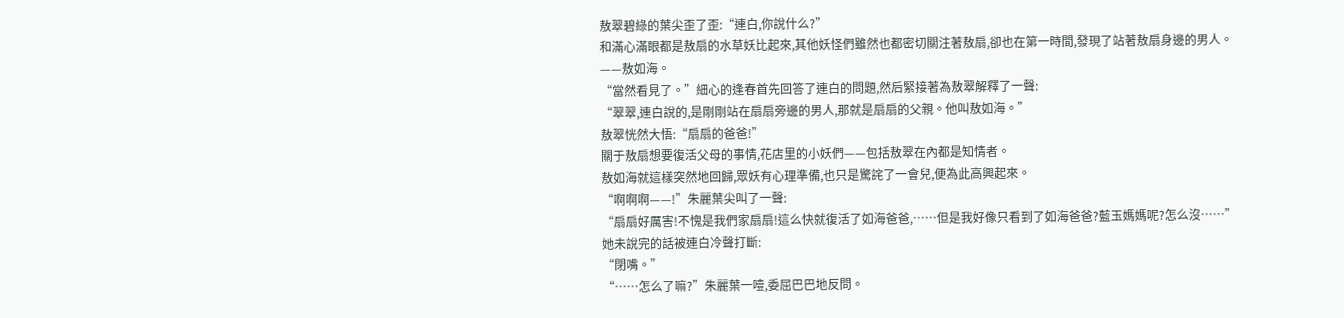敖翠碧綠的葉尖歪了歪:“連白,你說什么?”
和滿心滿眼都是敖扇的水草妖比起來,其他妖怪們雖然也都密切關注著敖扇,卻也在第一時間,發現了站著敖扇身邊的男人。
——敖如海。
“當然看見了。”細心的逢春首先回答了連白的問題,然后緊接著為敖翠解釋了一聲:
“翠翠,連白說的,是剛剛站在扇扇旁邊的男人,那就是扇扇的父親。他叫敖如海。”
敖翠恍然大悟:“扇扇的爸爸!”
關于敖扇想要復活父母的事情,花店里的小妖們——包括敖翠在內都是知情者。
敖如海就這樣突然地回歸,眾妖有心理準備,也只是驚詫了一會兒,便為此高興起來。
“啊啊啊——!”朱麗葉尖叫了一聲:
“扇扇好厲害!不愧是我們家扇扇!這么快就復活了如海爸爸,……但是我好像只看到了如海爸爸?藍玉媽媽呢?怎么沒……”
她未說完的話被連白冷聲打斷:
“閉嘴。”
“……怎么了嘛?”朱麗葉一噎,委屈巴巴地反問。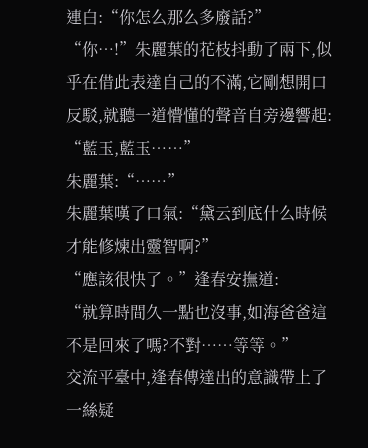連白:“你怎么那么多廢話?”
“你…!”朱麗葉的花枝抖動了兩下,似乎在借此表達自己的不滿,它剛想開口反駁,就聽一道懵懂的聲音自旁邊響起:
“藍玉,藍玉……”
朱麗葉:“……”
朱麗葉嘆了口氣:“黛云到底什么時候才能修煉出靈智啊?”
“應該很快了。”逢春安撫道:
“就算時間久一點也沒事,如海爸爸這不是回來了嗎?不對……等等。”
交流平臺中,逢春傳達出的意識帶上了一絲疑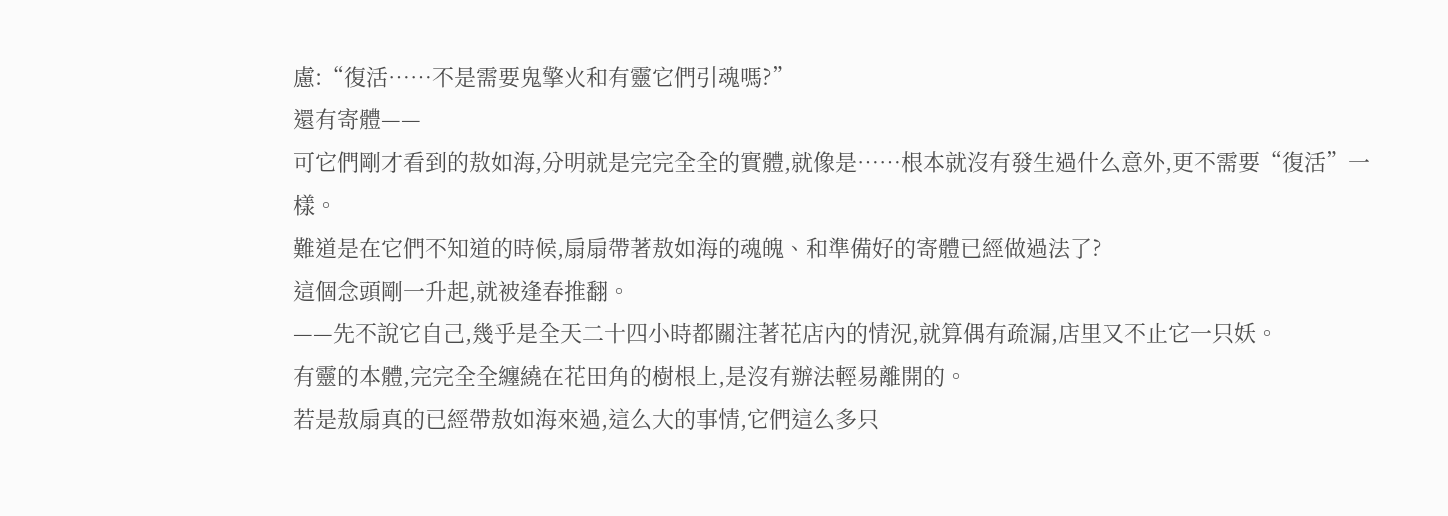慮:“復活……不是需要鬼擎火和有靈它們引魂嗎?”
還有寄體——
可它們剛才看到的敖如海,分明就是完完全全的實體,就像是……根本就沒有發生過什么意外,更不需要“復活”一樣。
難道是在它們不知道的時候,扇扇帶著敖如海的魂魄、和準備好的寄體已經做過法了?
這個念頭剛一升起,就被逢春推翻。
——先不說它自己,幾乎是全天二十四小時都關注著花店內的情況,就算偶有疏漏,店里又不止它一只妖。
有靈的本體,完完全全纏繞在花田角的樹根上,是沒有辦法輕易離開的。
若是敖扇真的已經帶敖如海來過,這么大的事情,它們這么多只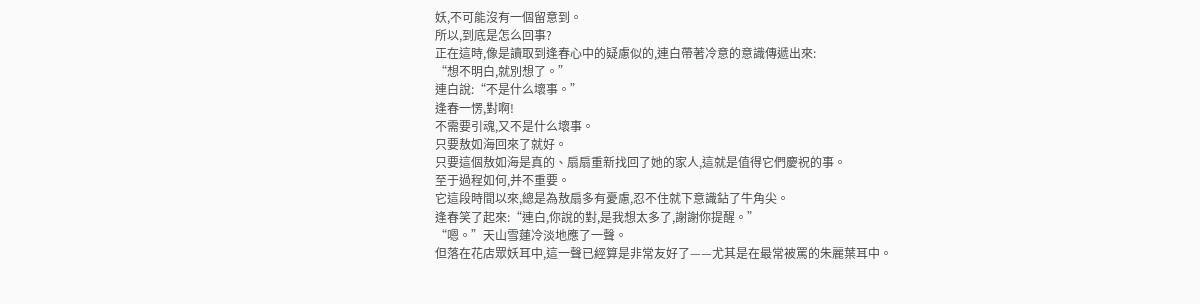妖,不可能沒有一個留意到。
所以,到底是怎么回事?
正在這時,像是讀取到逢春心中的疑慮似的,連白帶著冷意的意識傳遞出來:
“想不明白,就別想了。”
連白說:“不是什么壞事。”
逢春一愣,對啊!
不需要引魂,又不是什么壞事。
只要敖如海回來了就好。
只要這個敖如海是真的、扇扇重新找回了她的家人,這就是值得它們慶祝的事。
至于過程如何,并不重要。
它這段時間以來,總是為敖扇多有憂慮,忍不住就下意識鉆了牛角尖。
逢春笑了起來:“連白,你說的對,是我想太多了,謝謝你提醒。”
“嗯。”天山雪蓮冷淡地應了一聲。
但落在花店眾妖耳中,這一聲已經算是非常友好了——尤其是在最常被罵的朱麗葉耳中。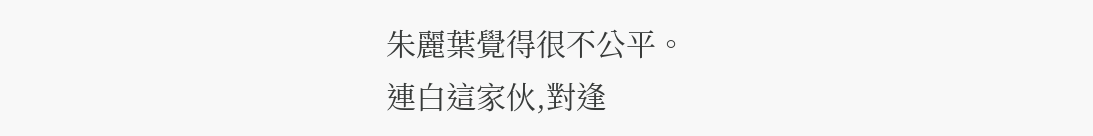朱麗葉覺得很不公平。
連白這家伙,對逢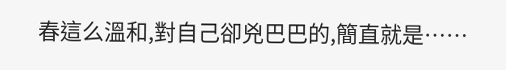春這么溫和,對自己卻兇巴巴的,簡直就是……